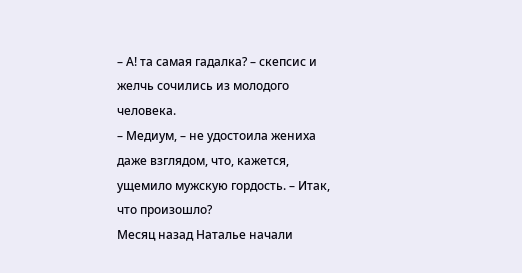– А! та самая гадалка? – скепсис и желчь сочились из молодого человека.
– Медиум, – не удостоила жениха даже взглядом, что, кажется, ущемило мужскую гордость. – Итак, что произошло?
Месяц назад Наталье начали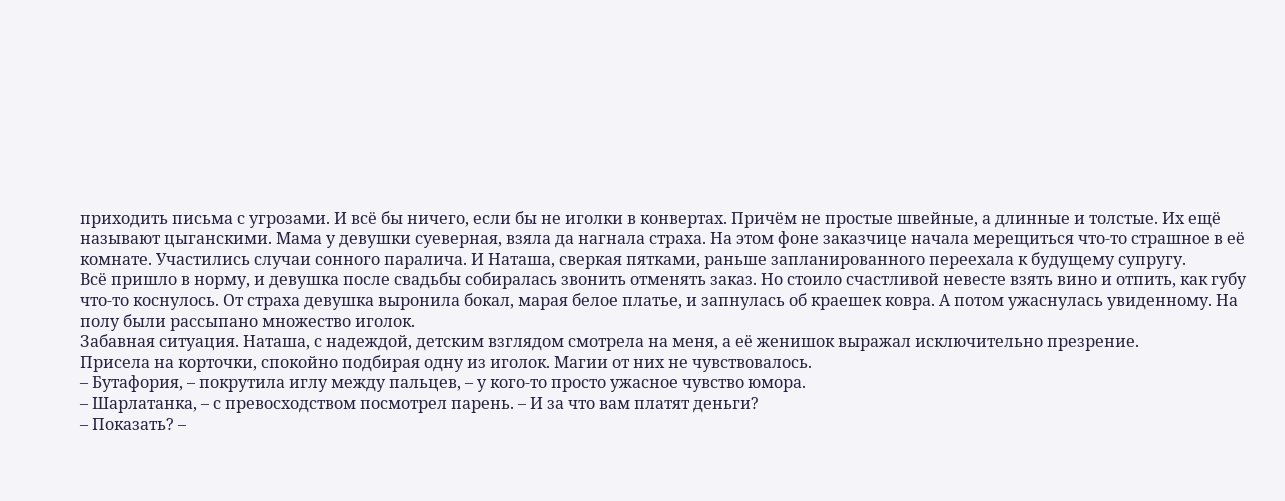приходить письма с угрозами. И всё бы ничего, если бы не иголки в конвертах. Причём не простые швейные, а длинные и толстые. Их ещё называют цыганскими. Мама у девушки суеверная, взяла да нагнала страха. На этом фоне заказчице начала мерещиться что-то страшное в её комнате. Участились случаи сонного паралича. И Наташа, сверкая пятками, раньше запланированного переехала к будущему супругу.
Всё пришло в норму, и девушка после свадьбы собиралась звонить отменять заказ. Но стоило счастливой невесте взять вино и отпить, как губу что-то коснулось. От страха девушка выронила бокал, марая белое платье, и запнулась об краешек ковра. А потом ужаснулась увиденному. На полу были рассыпано множество иголок.
Забавная ситуация. Наташа, с надеждой, детским взглядом смотрела на меня, а её женишок выражал исключительно презрение.
Присела на корточки, спокойно подбирая одну из иголок. Магии от них не чувствовалось.
– Бутафория, – покрутила иглу между пальцев, – у кого-то просто ужасное чувство юмора.
– Шарлатанка, – с превосходством посмотрел парень. – И за что вам платят деньги?
– Показать? –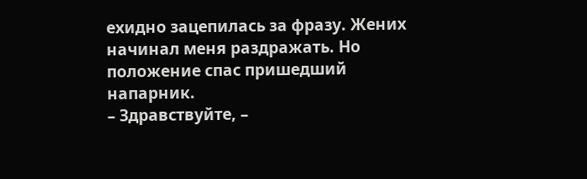ехидно зацепилась за фразу. Жених начинал меня раздражать. Но положение спас пришедший напарник.
– Здравствуйте, –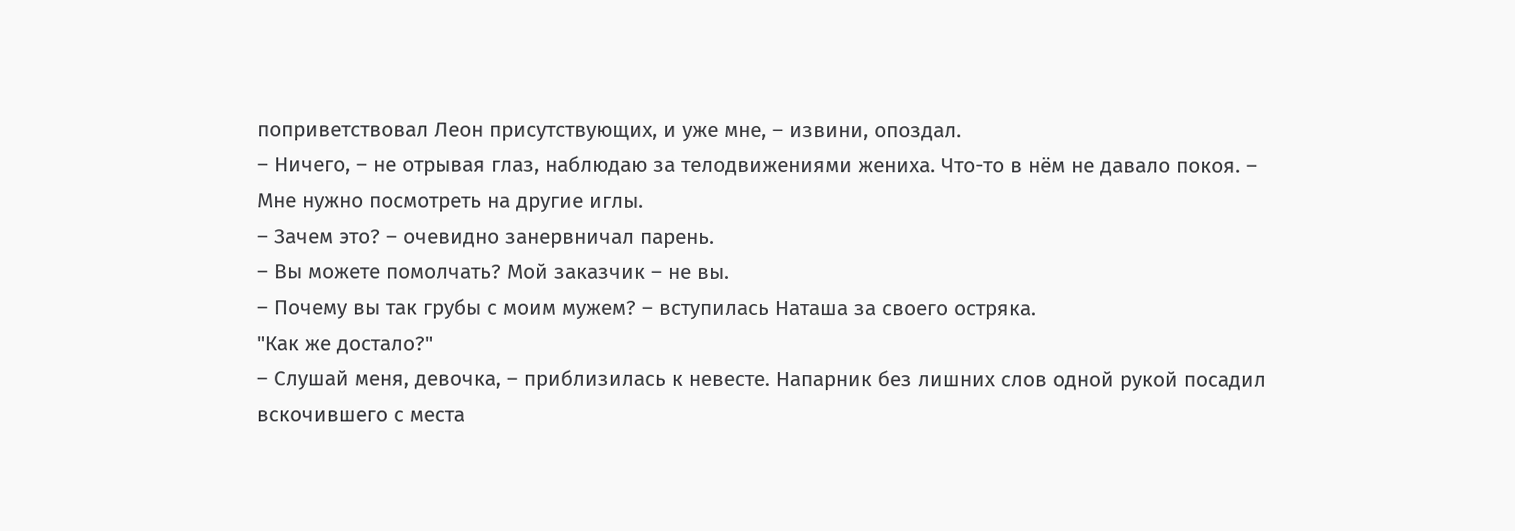поприветствовал Леон присутствующих, и уже мне, – извини, опоздал.
– Ничего, – не отрывая глаз, наблюдаю за телодвижениями жениха. Что-то в нём не давало покоя. – Мне нужно посмотреть на другие иглы.
– Зачем это? – очевидно занервничал парень.
– Вы можете помолчать? Мой заказчик – не вы.
– Почему вы так грубы с моим мужем? – вступилась Наташа за своего остряка.
"Как же достало?"
– Слушай меня, девочка, – приблизилась к невесте. Напарник без лишних слов одной рукой посадил вскочившего с места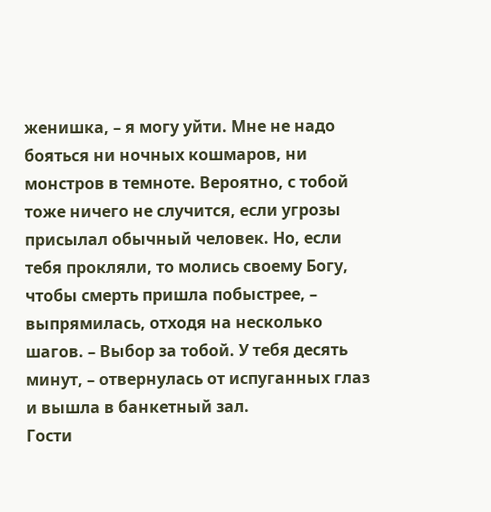женишка, – я могу уйти. Мне не надо бояться ни ночных кошмаров, ни монстров в темноте. Вероятно, с тобой тоже ничего не случится, если угрозы присылал обычный человек. Но, если тебя прокляли, то молись своему Богу, чтобы смерть пришла побыстрее, – выпрямилась, отходя на несколько шагов. – Выбор за тобой. У тебя десять минут, – отвернулась от испуганных глаз и вышла в банкетный зал.
Гости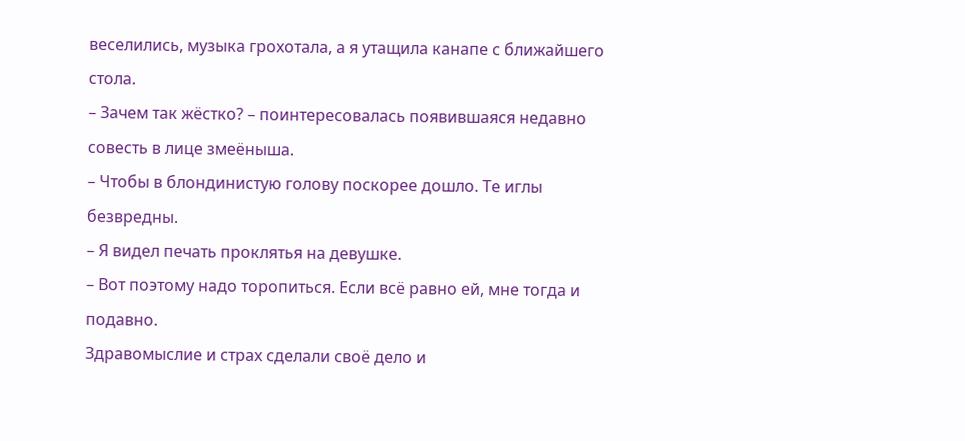веселились, музыка грохотала, а я утащила канапе с ближайшего стола.
– Зачем так жёстко? – поинтересовалась появившаяся недавно совесть в лице змеёныша.
– Чтобы в блондинистую голову поскорее дошло. Те иглы безвредны.
– Я видел печать проклятья на девушке.
– Вот поэтому надо торопиться. Если всё равно ей, мне тогда и подавно.
Здравомыслие и страх сделали своё дело и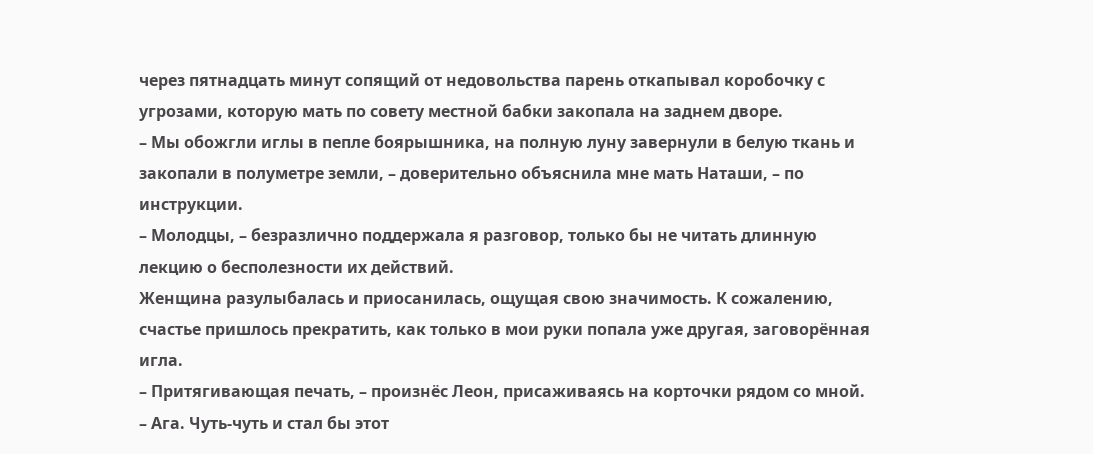через пятнадцать минут сопящий от недовольства парень откапывал коробочку с угрозами, которую мать по совету местной бабки закопала на заднем дворе.
– Мы обожгли иглы в пепле боярышника, на полную луну завернули в белую ткань и закопали в полуметре земли, – доверительно объяснила мне мать Наташи, – по инструкции.
– Молодцы, – безразлично поддержала я разговор, только бы не читать длинную лекцию о бесполезности их действий.
Женщина разулыбалась и приосанилась, ощущая свою значимость. К сожалению, счастье пришлось прекратить, как только в мои руки попала уже другая, заговорённая игла.
– Притягивающая печать, – произнёс Леон, присаживаясь на корточки рядом со мной.
– Ага. Чуть-чуть и стал бы этот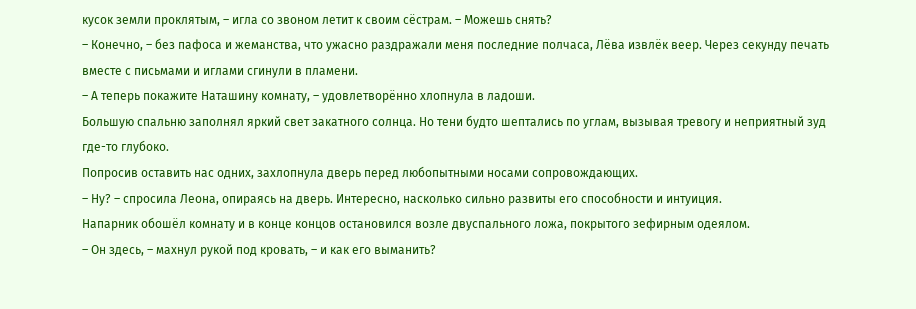кусок земли проклятым, – игла со звоном летит к своим сёстрам. – Можешь снять?
– Конечно, – без пафоса и жеманства, что ужасно раздражали меня последние полчаса, Лёва извлёк веер. Через секунду печать вместе с письмами и иглами сгинули в пламени.
– А теперь покажите Наташину комнату, – удовлетворённо хлопнула в ладоши.
Большую спальню заполнял яркий свет закатного солнца. Но тени будто шептались по углам, вызывая тревогу и неприятный зуд где-то глубоко.
Попросив оставить нас одних, захлопнула дверь перед любопытными носами сопровождающих.
– Ну? – спросила Леона, опираясь на дверь. Интересно, насколько сильно развиты его способности и интуиция.
Напарник обошёл комнату и в конце концов остановился возле двуспального ложа, покрытого зефирным одеялом.
– Он здесь, – махнул рукой под кровать, – и как его выманить?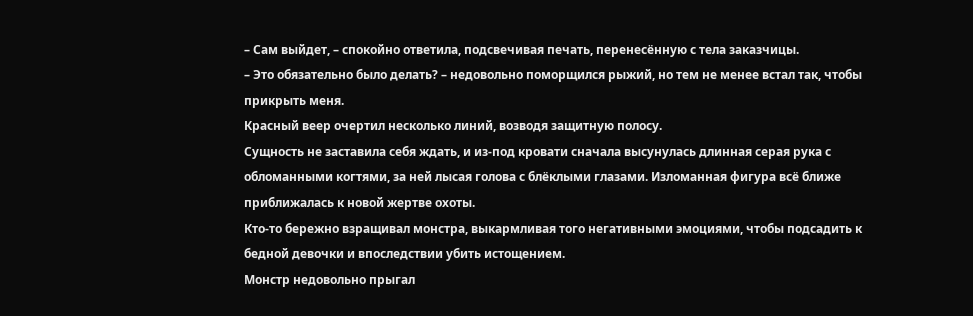– Сам выйдет, – спокойно ответила, подсвечивая печать, перенесённую с тела заказчицы.
– Это обязательно было делать? – недовольно поморщился рыжий, но тем не менее встал так, чтобы прикрыть меня.
Красный веер очертил несколько линий, возводя защитную полосу.
Сущность не заставила себя ждать, и из-под кровати сначала высунулась длинная серая рука с обломанными когтями, за ней лысая голова с блёклыми глазами. Изломанная фигура всё ближе приближалась к новой жертве охоты.
Кто-то бережно взращивал монстра, выкармливая того негативными эмоциями, чтобы подсадить к бедной девочки и впоследствии убить истощением.
Монстр недовольно прыгал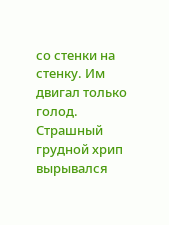со стенки на стенку. Им двигал только голод. Страшный грудной хрип вырывался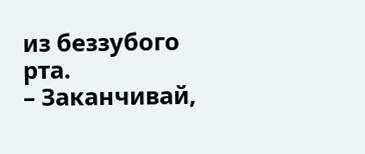из беззубого рта.
– Заканчивай,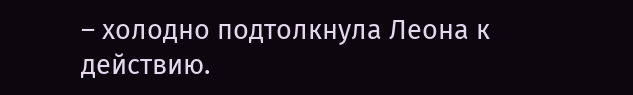– холодно подтолкнула Леона к действию.